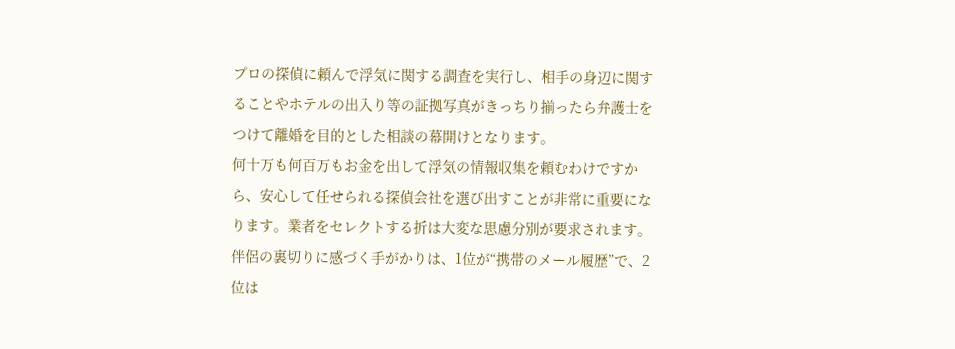プロの探偵に頼んで浮気に関する調査を実行し、相手の身辺に関することやホテルの出入り等の証拠写真がきっちり揃ったら弁護士をつけて離婚を目的とした相談の幕開けとなります。
何十万も何百万もお金を出して浮気の情報収集を頼むわけですから、安心して任せられる探偵会社を選び出すことが非常に重要になります。業者をセレクトする折は大変な思慮分別が要求されます。
伴侶の裏切りに感づく手がかりは、1位が“携帯のメール履歴”で、2位は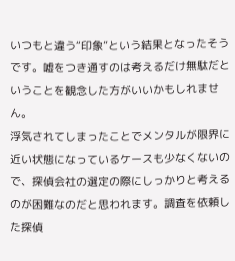いつもと違う“印象”という結果となったそうです。嘘をつき通すのは考えるだけ無駄だということを観念した方がいいかもしれません。
浮気されてしまったことでメンタルが限界に近い状態になっているケースも少なくないので、探偵会社の選定の際にしっかりと考えるのが困難なのだと思われます。調査を依頼した探偵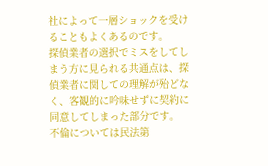社によって一層ショックを受けることもよくあるのです。
探偵業者の選択でミスをしてしまう方に見られる共通点は、探偵業者に関しての理解が殆どなく、客観的に吟味せずに契約に同意してしまった部分です。
不倫については民法第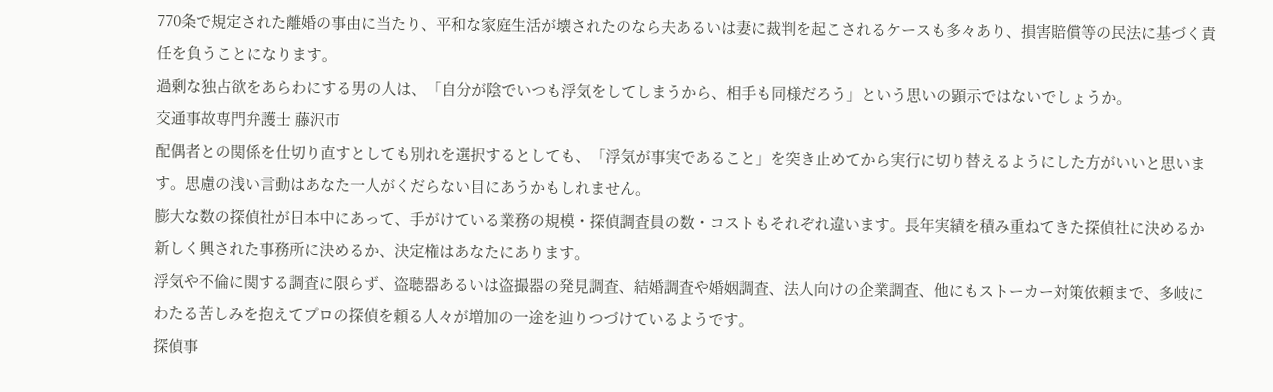770条で規定された離婚の事由に当たり、平和な家庭生活が壊されたのなら夫あるいは妻に裁判を起こされるケースも多々あり、損害賠償等の民法に基づく責任を負うことになります。
過剰な独占欲をあらわにする男の人は、「自分が陰でいつも浮気をしてしまうから、相手も同様だろう」という思いの顕示ではないでしょうか。
交通事故専門弁護士 藤沢市
配偶者との関係を仕切り直すとしても別れを選択するとしても、「浮気が事実であること」を突き止めてから実行に切り替えるようにした方がいいと思います。思慮の浅い言動はあなた一人がくだらない目にあうかもしれません。
膨大な数の探偵社が日本中にあって、手がけている業務の規模・探偵調査員の数・コストもそれぞれ違います。長年実績を積み重ねてきた探偵社に決めるか新しく興された事務所に決めるか、決定権はあなたにあります。
浮気や不倫に関する調査に限らず、盗聴器あるいは盗撮器の発見調査、結婚調査や婚姻調査、法人向けの企業調査、他にもストーカー対策依頼まで、多岐にわたる苦しみを抱えてプロの探偵を頼る人々が増加の一途を辿りつづけているようです。
探偵事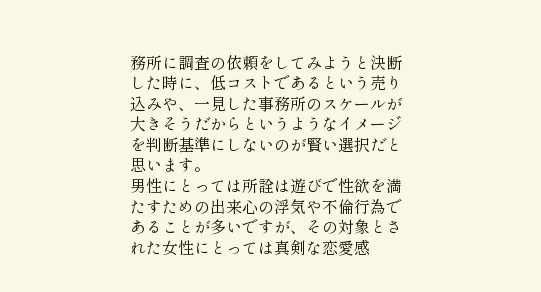務所に調査の依頼をしてみようと決断した時に、低コストであるという売り込みや、一見した事務所のスケールが大きそうだからというようなイメージを判断基準にしないのが賢い選択だと思います。
男性にとっては所詮は遊びで性欲を満たすための出来心の浮気や不倫行為であることが多いですが、その対象とされた女性にとっては真剣な恋愛感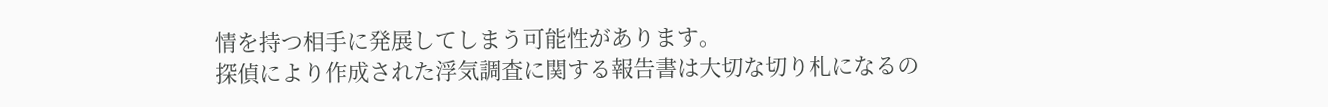情を持つ相手に発展してしまう可能性があります。
探偵により作成された浮気調査に関する報告書は大切な切り札になるの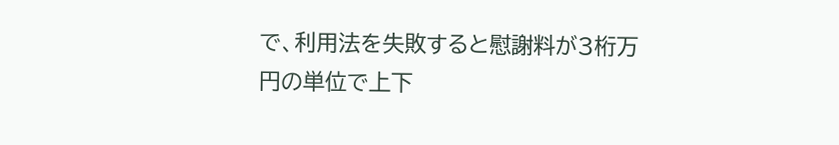で、利用法を失敗すると慰謝料が3桁万円の単位で上下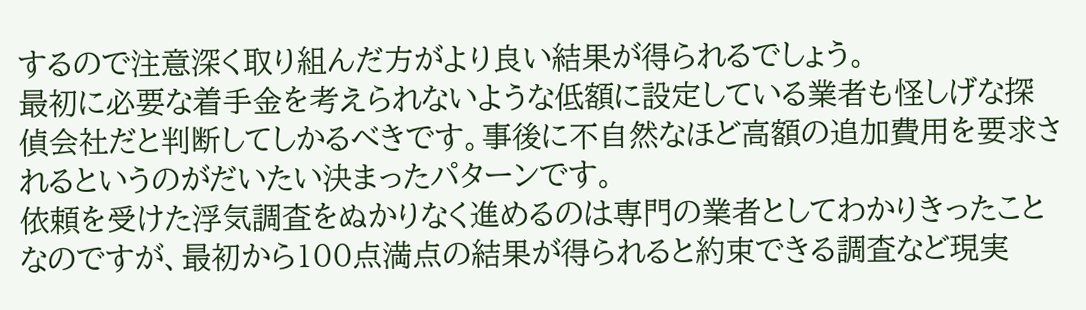するので注意深く取り組んだ方がより良い結果が得られるでしょう。
最初に必要な着手金を考えられないような低額に設定している業者も怪しげな探偵会社だと判断してしかるべきです。事後に不自然なほど高額の追加費用を要求されるというのがだいたい決まったパターンです。
依頼を受けた浮気調査をぬかりなく進めるのは専門の業者としてわかりきったことなのですが、最初から100点満点の結果が得られると約束できる調査など現実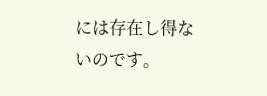には存在し得ないのです。